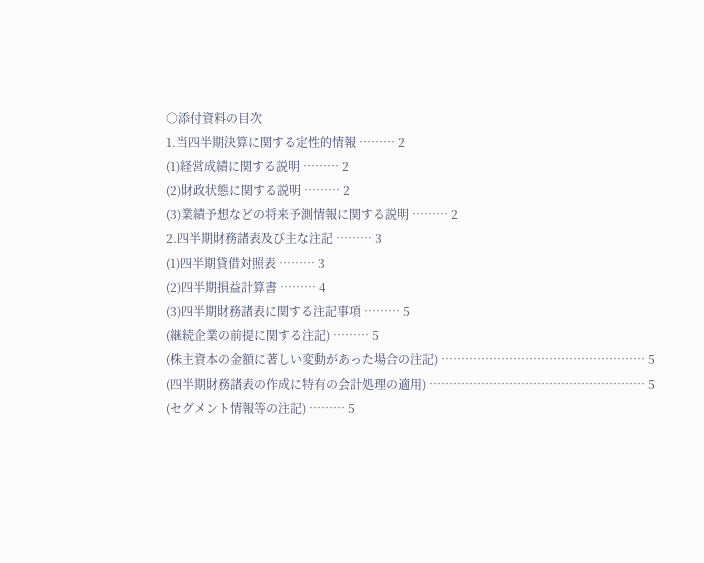○添付資料の目次
1.当四半期決算に関する定性的情報 ……… 2
(1)経営成績に関する説明 ……… 2
(2)財政状態に関する説明 ……… 2
(3)業績予想などの将来予測情報に関する説明 ……… 2
2.四半期財務諸表及び主な注記 ……… 3
(1)四半期貸借対照表 ……… 3
(2)四半期損益計算書 ……… 4
(3)四半期財務諸表に関する注記事項 ……… 5
(継続企業の前提に関する注記) ……… 5
(株主資本の金額に著しい変動があった場合の注記) …………………………………………… 5
(四半期財務諸表の作成に特有の会計処理の適用) ……………………………………………… 5
(セグメント情報等の注記) ……… 5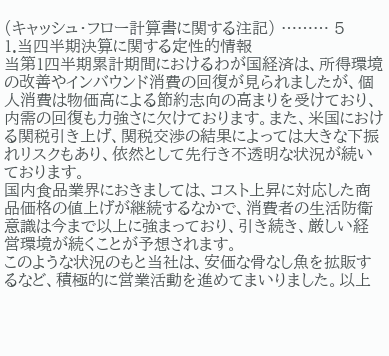(キャッシュ・フロー計算書に関する注記) ……… 5
1.当四半期決算に関する定性的情報
当第1四半期累計期間におけるわが国経済は、所得環境の改善やインバウンド消費の回復が見られましたが、個人消費は物価高による節約志向の高まりを受けており、内需の回復も力強さに欠けております。また、米国における関税引き上げ、関税交渉の結果によっては大きな下振れリスクもあり、依然として先行き不透明な状況が続いております。
国内食品業界におきましては、コスト上昇に対応した商品価格の値上げが継続するなかで、消費者の生活防衛意識は今まで以上に強まっており、引き続き、厳しい経営環境が続くことが予想されます。
このような状況のもと当社は、安価な骨なし魚を拡販するなど、積極的に営業活動を進めてまいりました。以上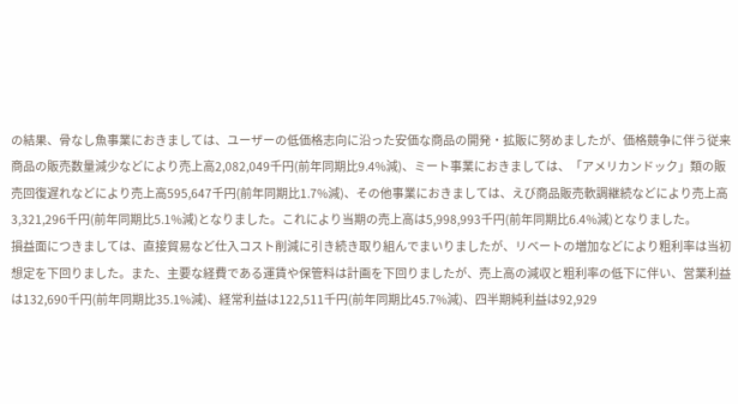の結果、骨なし魚事業におきましては、ユーザーの低価格志向に沿った安価な商品の開発・拡販に努めましたが、価格競争に伴う従来商品の販売数量減少などにより売上高2,082,049千円(前年同期比9.4%減)、ミート事業におきましては、「アメリカンドック」類の販売回復遅れなどにより売上高595,647千円(前年同期比1.7%減)、その他事業におきましては、えび商品販売軟調継続などにより売上高3,321,296千円(前年同期比5.1%減)となりました。これにより当期の売上高は5,998,993千円(前年同期比6.4%減)となりました。
損益面につきましては、直接貿易など仕入コスト削減に引き続き取り組んでまいりましたが、リベートの増加などにより粗利率は当初想定を下回りました。また、主要な経費である運賃や保管料は計画を下回りましたが、売上高の減収と粗利率の低下に伴い、営業利益は132,690千円(前年同期比35.1%減)、経常利益は122,511千円(前年同期比45.7%減)、四半期純利益は92,929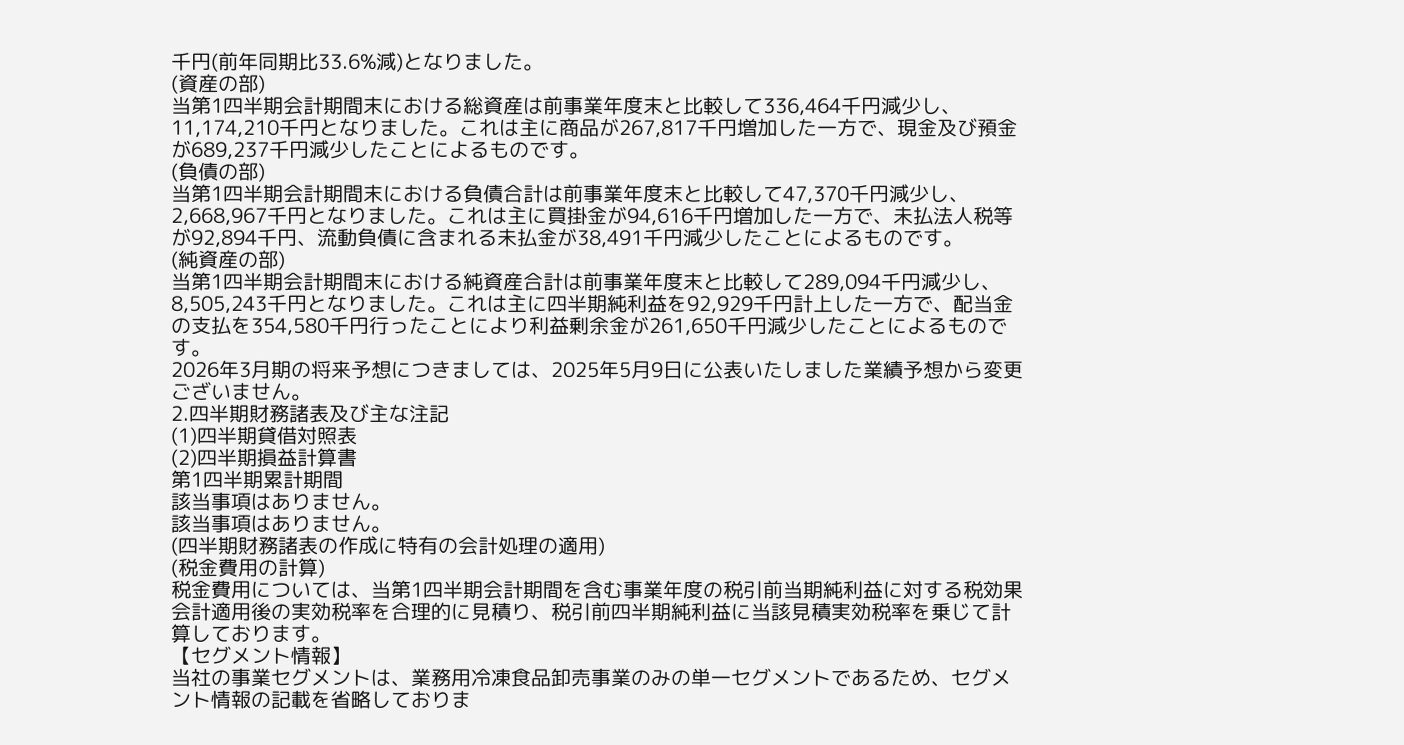千円(前年同期比33.6%減)となりました。
(資産の部)
当第1四半期会計期間末における総資産は前事業年度末と比較して336,464千円減少し、11,174,210千円となりました。これは主に商品が267,817千円増加した一方で、現金及び預金が689,237千円減少したことによるものです。
(負債の部)
当第1四半期会計期間末における負債合計は前事業年度末と比較して47,370千円減少し、2,668,967千円となりました。これは主に買掛金が94,616千円増加した一方で、未払法人税等が92,894千円、流動負債に含まれる未払金が38,491千円減少したことによるものです。
(純資産の部)
当第1四半期会計期間末における純資産合計は前事業年度末と比較して289,094千円減少し、8,505,243千円となりました。これは主に四半期純利益を92,929千円計上した一方で、配当金の支払を354,580千円行ったことにより利益剰余金が261,650千円減少したことによるものです。
2026年3月期の将来予想につきましては、2025年5月9日に公表いたしました業績予想から変更ございません。
2.四半期財務諸表及び主な注記
(1)四半期貸借対照表
(2)四半期損益計算書
第1四半期累計期間
該当事項はありません。
該当事項はありません。
(四半期財務諸表の作成に特有の会計処理の適用)
(税金費用の計算)
税金費用については、当第1四半期会計期間を含む事業年度の税引前当期純利益に対する税効果会計適用後の実効税率を合理的に見積り、税引前四半期純利益に当該見積実効税率を乗じて計算しております。
【セグメント情報】
当社の事業セグメントは、業務用冷凍食品卸売事業のみの単一セグメントであるため、セグメント情報の記載を省略しておりま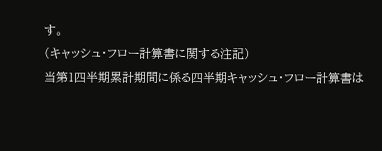す。
(キャッシュ・フロー計算書に関する注記)
当第1四半期累計期間に係る四半期キャッシュ・フロー計算書は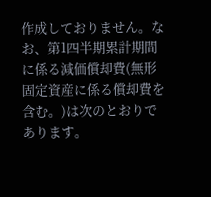作成しておりません。なお、第1四半期累計期間に係る減価償却費(無形固定資産に係る償却費を含む。)は次のとおりであります。